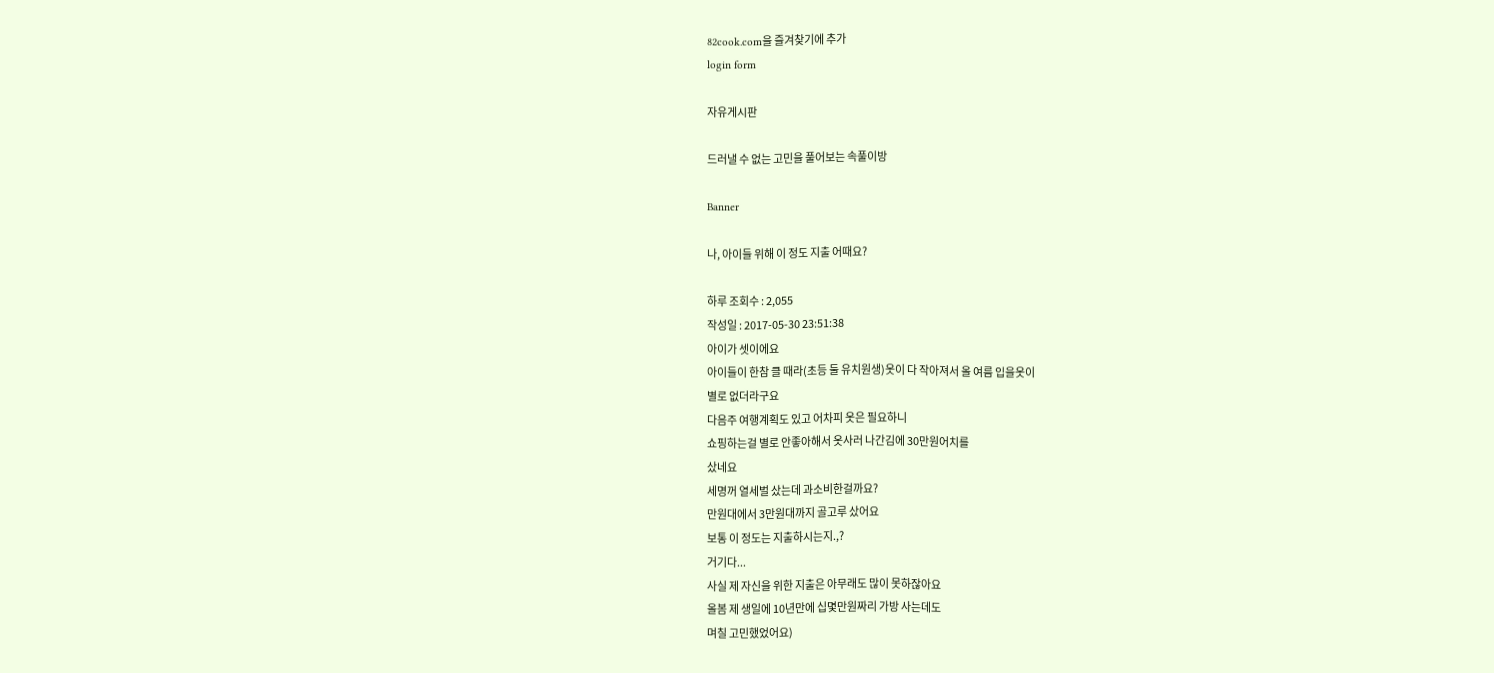82cook.com을 즐겨찾기에 추가
login form

자유게시판

드러낼 수 없는 고민을 풀어보는 속풀이방

Banner

나, 아이들 위해 이 정도 지출 어때요?

하루 조회수 : 2,055
작성일 : 2017-05-30 23:51:38
아이가 셋이에요
아이들이 한참 클 때라(초등 둘 유치원생)옷이 다 작아져서 올 여름 입을옷이
별로 없더라구요
다음주 여행계획도 있고 어차피 옷은 필요하니
쇼핑하는걸 별로 안좋아해서 옷사러 나간김에 30만원어치를
샀네요
세명꺼 열세벌 샀는데 과소비한걸까요?
만원대에서 3만원대까지 골고루 샀어요
보통 이 정도는 지출하시는지.,?
거기다...
사실 제 자신을 위한 지출은 아무래도 많이 못하잖아요
올봄 제 생일에 10년만에 십몇만원짜리 가방 사는데도
며칠 고민했었어요)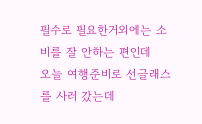필수로 필요한거외에는 소비를 잘 안하는 편인데
오늘 여행준비로 선글래스를 사러 갔는데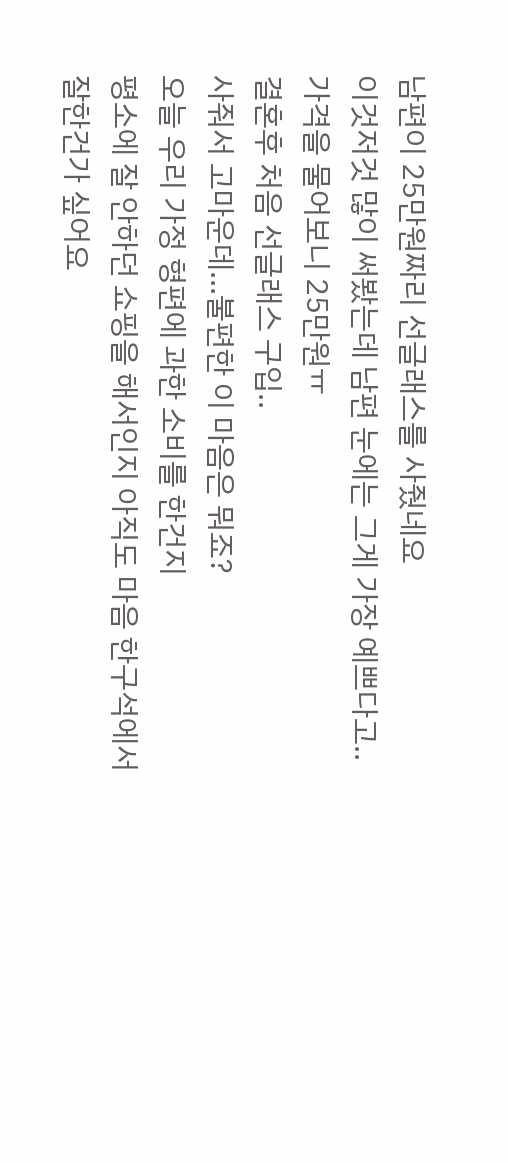남편이 25만원짜리 선글래스를 사줬네요
이것저것 많이 써봤는데 남편 눈에는 그게 가장 예쁘다고..
가격을 물어보니 25만원ㅠ
결혼후 처음 선글래스 구입..
사줘서 고마운데...불편한 이 마음은 뭐죠?
오늘 우리 가정 형편에 과한 소비를 한건지
평소에 잘 안하던 쇼핑을 해서인지 아직도 마음 한구석에서
잘한건가 싶어요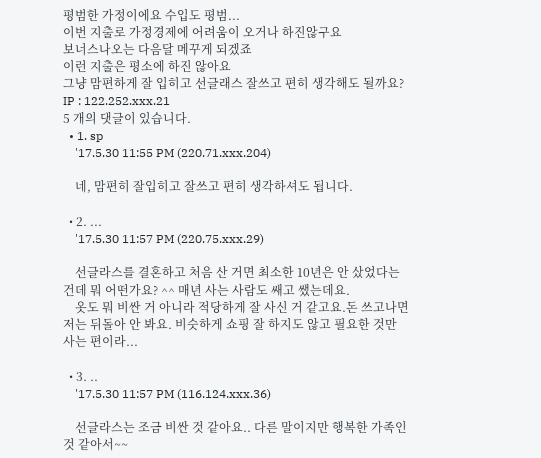평범한 가정이에요 수입도 평범...
이번 지출로 가정경제에 어려움이 오거나 하진않구요
보너스나오는 다음달 메꾸게 되겠죠
이런 지출은 평소에 하진 않아요
그냥 맘편하게 잘 입히고 선글래스 잘쓰고 편히 생각해도 될까요?
IP : 122.252.xxx.21
5 개의 댓글이 있습니다.
  • 1. sp
    '17.5.30 11:55 PM (220.71.xxx.204)

    네, 맘편히 잘입히고 잘쓰고 편히 생각하셔도 됩니다.

  • 2. ...
    '17.5.30 11:57 PM (220.75.xxx.29)

    선글라스를 결혼하고 처음 산 거면 최소한 10년은 안 샀었다는 건데 뭐 어떤가요? ^^ 매년 사는 사람도 쌔고 쌨는데요.
    옷도 뭐 비싼 거 아니라 적당하게 잘 사신 거 같고요.돈 쓰고나면 저는 뒤돌아 안 봐요. 비슷하게 쇼핑 잘 하지도 않고 필요한 것만 사는 편이라...

  • 3. ..
    '17.5.30 11:57 PM (116.124.xxx.36)

    선글라스는 조금 비싼 것 같아요.. 다른 말이지만 행복한 가족인 것 같아서~~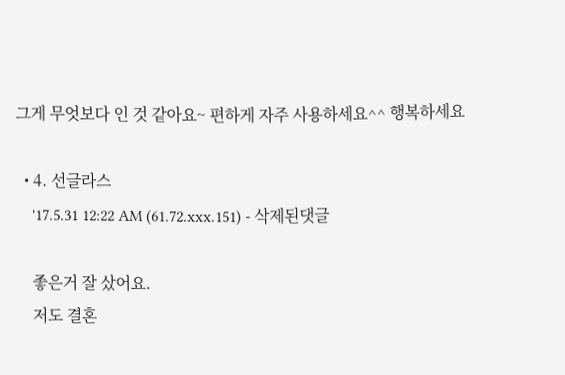그게 무엇보다 인 것 같아요~ 편하게 자주 사용하세요^^ 행복하세요

  • 4. 선글라스
    '17.5.31 12:22 AM (61.72.xxx.151) - 삭제된댓글

    좋은거 잘 샀어요.
    저도 결혼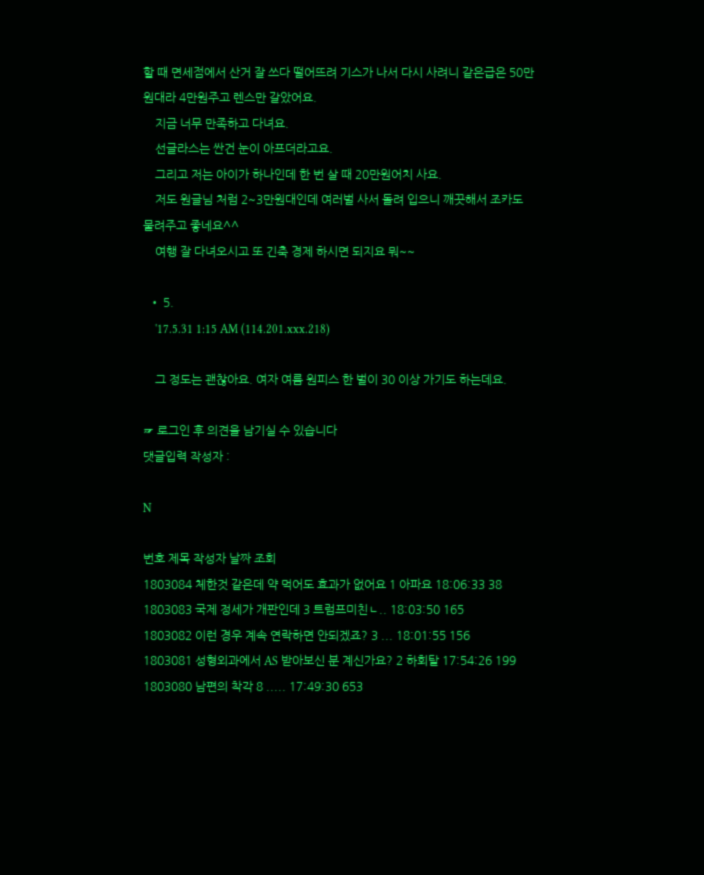할 때 면세점에서 산거 잘 쓰다 떨어뜨려 기스가 나서 다시 사려니 같은급은 50만원대라 4만원주고 렌스만 갈았어요.
    지금 너무 만족하고 다녀요.
    선글라스는 싼건 눈이 아프더라고요.
    그리고 저는 아이가 하나인데 한 번 살 때 20만원어치 사요.
    저도 원글님 처럼 2~3만원대인데 여러벌 사서 돌려 입으니 깨끗해서 조카도 물려주고 좋네요^^
    여행 잘 다녀오시고 또 긴축 경제 하시면 되지요 뭐~~

  • 5.
    '17.5.31 1:15 AM (114.201.xxx.218)

    그 정도는 괜찮아요. 여자 여름 원피스 한 벌이 30 이상 가기도 하는데요.

☞ 로그인 후 의견을 남기실 수 있습니다
댓글입력 작성자 :

N

번호 제목 작성자 날짜 조회
1803084 체한것 같은데 약 먹어도 효과가 없어요 1 아파요 18:06:33 38
1803083 국제 정세가 개판인데 3 트럼프미친ㄴ.. 18:03:50 165
1803082 이런 경우 계속 연락하면 안되겠죠? 3 ... 18:01:55 156
1803081 성형외과에서 AS 받아보신 분 계신가요? 2 하회탈 17:54:26 199
1803080 남편의 착각 8 ..... 17:49:30 653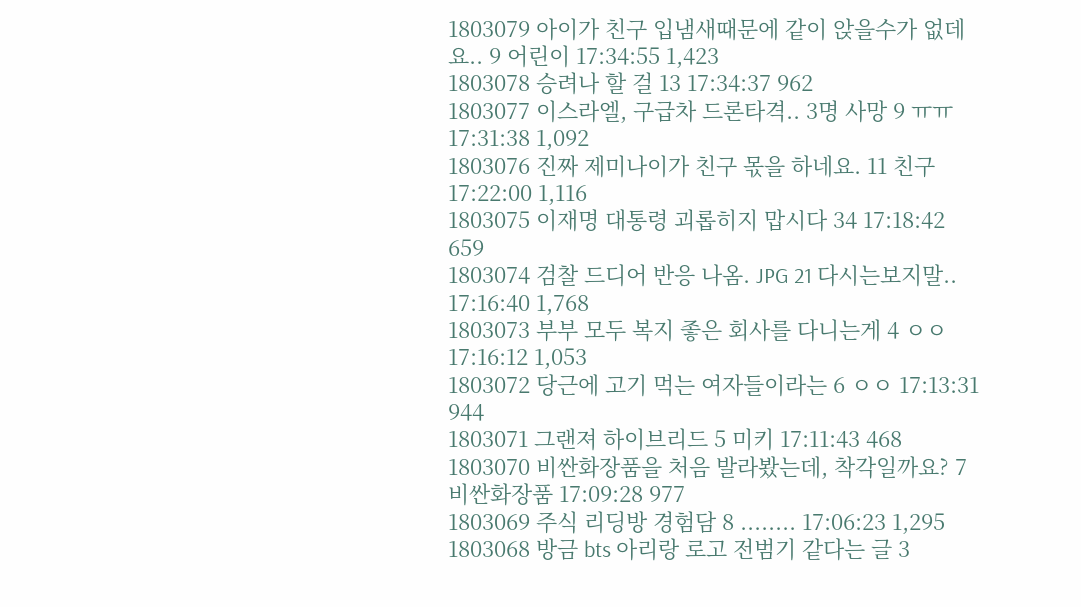1803079 아이가 친구 입냄새때문에 같이 앉을수가 없데요.. 9 어린이 17:34:55 1,423
1803078 승려나 할 걸 13 17:34:37 962
1803077 이스라엘, 구급차 드론타격.. 3명 사망 9 ㅠㅠ 17:31:38 1,092
1803076 진짜 제미나이가 친구 몫을 하네요. 11 친구 17:22:00 1,116
1803075 이재명 대통령 괴롭히지 맙시다 34 17:18:42 659
1803074 검찰 드디어 반응 나옴. JPG 21 다시는보지말.. 17:16:40 1,768
1803073 부부 모두 복지 좋은 회사를 다니는게 4 ㅇㅇ 17:16:12 1,053
1803072 당근에 고기 먹는 여자들이라는 6 ㅇㅇ 17:13:31 944
1803071 그랜져 하이브리드 5 미키 17:11:43 468
1803070 비싼화장품을 처음 발라봤는데, 착각일까요? 7 비싼화장품 17:09:28 977
1803069 주식 리딩방 경험담 8 ........ 17:06:23 1,295
1803068 방금 bts 아리랑 로고 전범기 같다는 글 3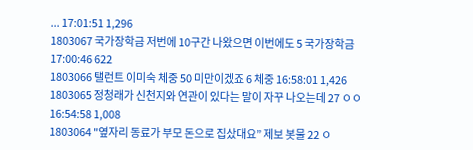... 17:01:51 1,296
1803067 국가장학금 저번에 10구간 나왔으면 이번에도 5 국가장학금 17:00:46 622
1803066 탤런트 이미숙 체중 50 미만이겠죠 6 체중 16:58:01 1,426
1803065 정청래가 신천지와 연관이 있다는 말이 자꾸 나오는데 27 ㅇㅇ 16:54:58 1,008
1803064 "옆자리 동료가 부모 돈으로 집샀대요” 제보 봇물 22 ㅇ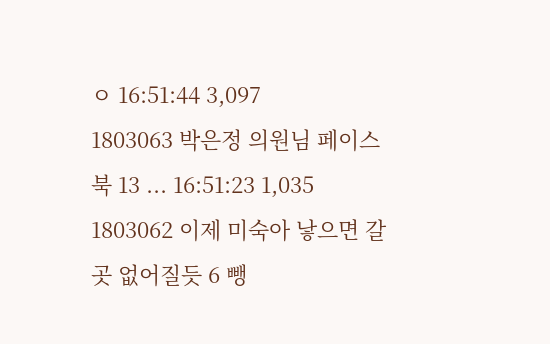ㅇ 16:51:44 3,097
1803063 박은정 의원님 페이스북 13 ... 16:51:23 1,035
1803062 이제 미숙아 낳으면 갈곳 없어질듯 6 뺑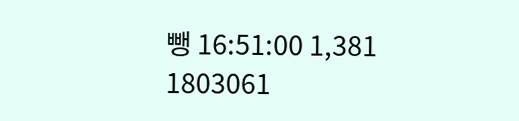뺑 16:51:00 1,381
1803061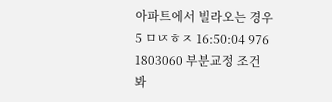아파트에서 빌라오는 경우 5 ㅁㄵㅎㅈ 16:50:04 976
1803060 부분교정 조건 봐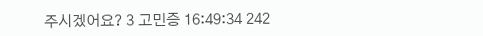주시겠어요? 3 고민증 16:49:34 242